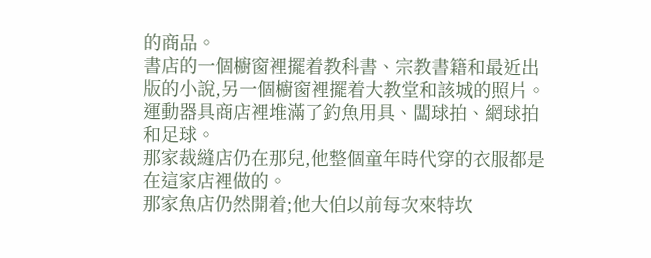的商品。
書店的一個櫥窗裡擺着教科書、宗教書籍和最近出版的小說,另一個櫥窗裡擺着大教堂和該城的照片。
運動器具商店裡堆滿了釣魚用具、闆球拍、網球拍和足球。
那家裁縫店仍在那兒,他整個童年時代穿的衣服都是在這家店裡做的。
那家魚店仍然開着;他大伯以前每次來特坎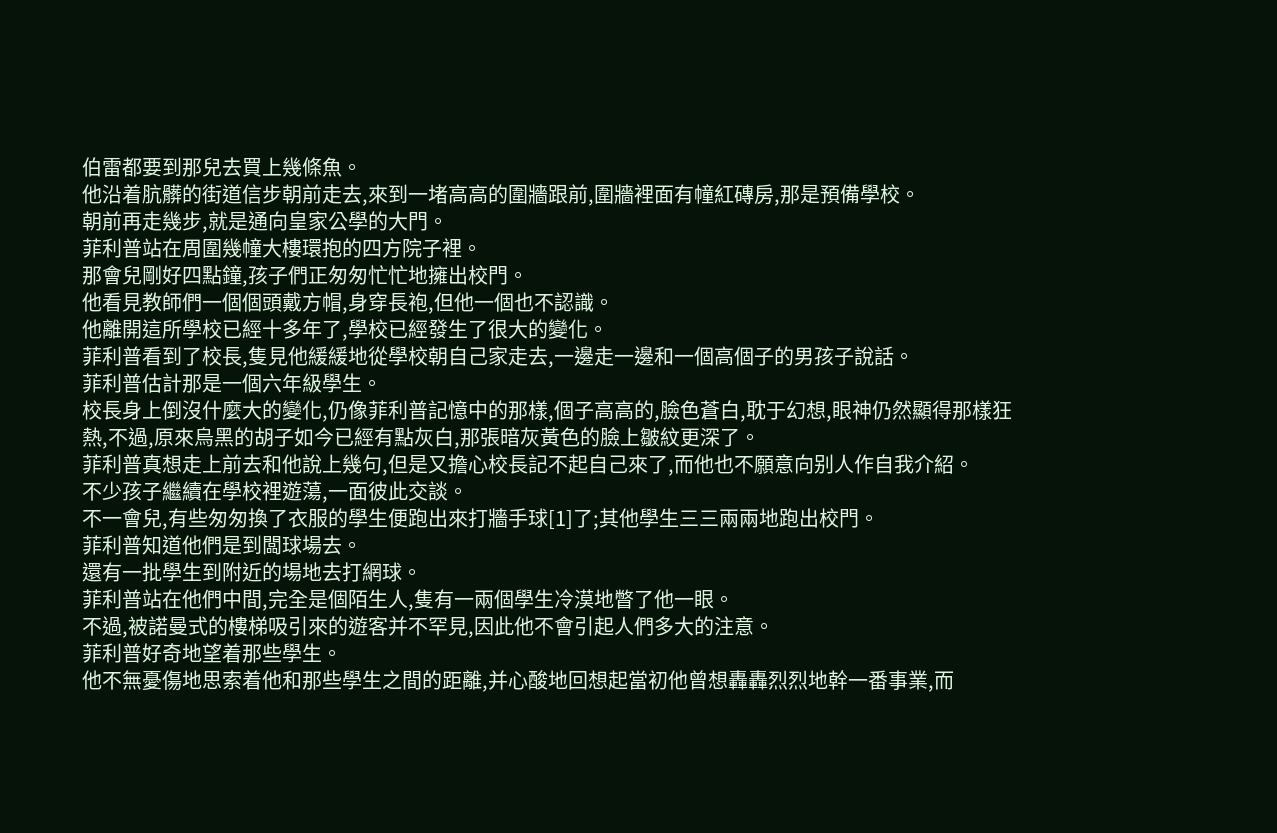伯雷都要到那兒去買上幾條魚。
他沿着肮髒的街道信步朝前走去,來到一堵高高的圍牆跟前,圍牆裡面有幢紅磚房,那是預備學校。
朝前再走幾步,就是通向皇家公學的大門。
菲利普站在周圍幾幢大樓環抱的四方院子裡。
那會兒剛好四點鐘,孩子們正匆匆忙忙地擁出校門。
他看見教師們一個個頭戴方帽,身穿長袍,但他一個也不認識。
他離開這所學校已經十多年了,學校已經發生了很大的變化。
菲利普看到了校長,隻見他緩緩地從學校朝自己家走去,一邊走一邊和一個高個子的男孩子說話。
菲利普估計那是一個六年級學生。
校長身上倒沒什麼大的變化,仍像菲利普記憶中的那樣,個子高高的,臉色蒼白,耽于幻想,眼神仍然顯得那樣狂熱,不過,原來烏黑的胡子如今已經有點灰白,那張暗灰黃色的臉上皺紋更深了。
菲利普真想走上前去和他說上幾句,但是又擔心校長記不起自己來了,而他也不願意向别人作自我介紹。
不少孩子繼續在學校裡遊蕩,一面彼此交談。
不一會兒,有些匆匆換了衣服的學生便跑出來打牆手球[1]了;其他學生三三兩兩地跑出校門。
菲利普知道他們是到闆球場去。
還有一批學生到附近的場地去打網球。
菲利普站在他們中間,完全是個陌生人,隻有一兩個學生冷漠地瞥了他一眼。
不過,被諾曼式的樓梯吸引來的遊客并不罕見,因此他不會引起人們多大的注意。
菲利普好奇地望着那些學生。
他不無憂傷地思索着他和那些學生之間的距離,并心酸地回想起當初他曾想轟轟烈烈地幹一番事業,而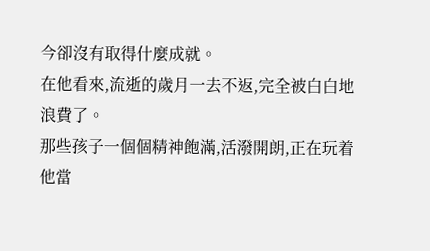今卻沒有取得什麼成就。
在他看來,流逝的歲月一去不返,完全被白白地浪費了。
那些孩子一個個精神飽滿,活潑開朗,正在玩着他當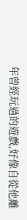年曾經玩過的遊戲,好像自從他離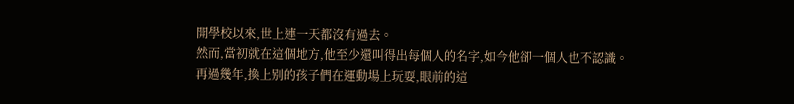開學校以來,世上連一天都沒有過去。
然而,當初就在這個地方,他至少還叫得出每個人的名字,如今他卻一個人也不認識。
再過幾年,換上别的孩子們在運動場上玩耍,眼前的這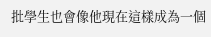批學生也會像他現在這樣成為一個